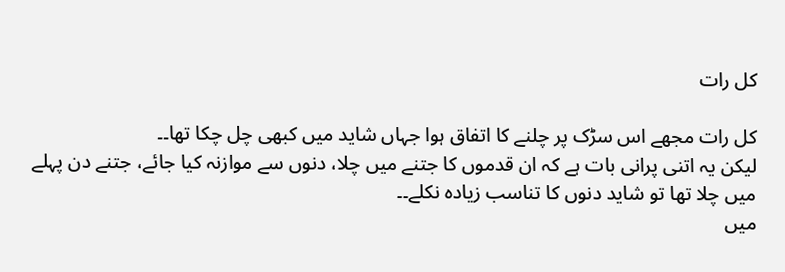کل رات

کل رات مجھے اس سڑک پر چلنے کا اتفاق ہوا جہاں شاید میں کبھی چل چکا تھا۔۔
لیکن یہ اتنی پرانی بات ہے کہ ان قدموں کا جتنے میں چلا، دنوں سے موازنہ کیا جائے، جتنے دن پہلے میں چلا تھا تو شاید دنوں کا تناسب زیادہ نکلے۔۔
میں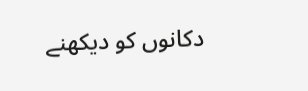دکانوں کو دیکھنے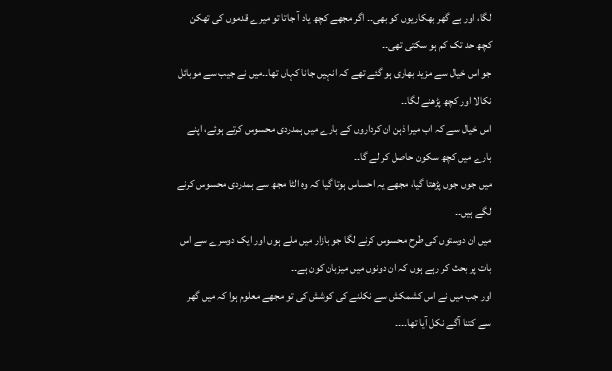لگا، اور بے گھر بھکاریوں کو بھی۔۔ اگر مجھے کچھ یاد آ جاتا تو میرے قدموں کی تھکن کچھ حد تک کم ہو سکتی تھی۔۔
جو اس خیال سے مزید بھاری ہو گئے تھے کہ انہیں جانا کہاں تھا۔۔میں نے جیب سے موبائل نکالا اور کچھ پڑھنے لگا۔۔
اس خیال سے کہ اب میرا ذہن ان کرداروں کے بارے میں ہمدردی محسوس کرتے ہوئے، اپنے بارے میں کچھ سکون حاصل کر لے گا۔۔
میں جوں جوں پڑھتا گیا، مجھے یہ احساس ہوتا گیا کہ وہ الٹا مجھ سے ہمدردی محسوس کرنے لگے ہیں۔۔
میں ان دوستوں کی طرح محسوس کرنے لگا جو بازار میں ملے ہوں اور ایک دوسرے سے اس بات پر بحث کر رہے ہوں کہ ان دونوں میں میزبان کون ہے۔۔
اور جب میں نے اس کشمکش سے نکلنے کی کوشش کی تو مجھے معلوم ہوا کہ میں گھر سے کتنا آگے نکل آیا تھا۔۔۔۔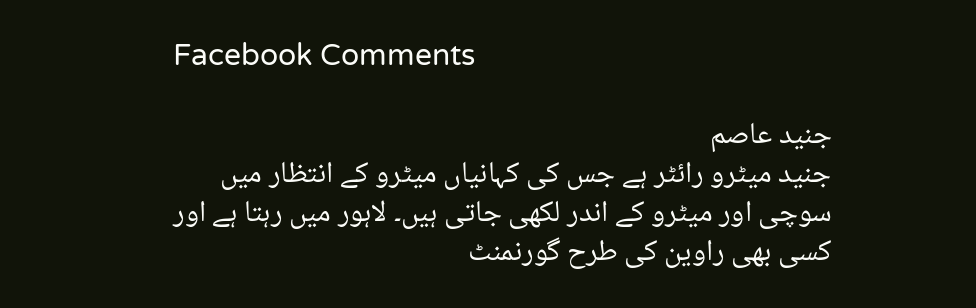Facebook Comments

جنید عاصم
جنید میٹرو رائٹر ہے جس کی کہانیاں میٹرو کے انتظار میں سوچی اور میٹرو کے اندر لکھی جاتی ہیں۔ لاہور میں رہتا ہے اور کسی بھی راوین کی طرح گورنمنٹ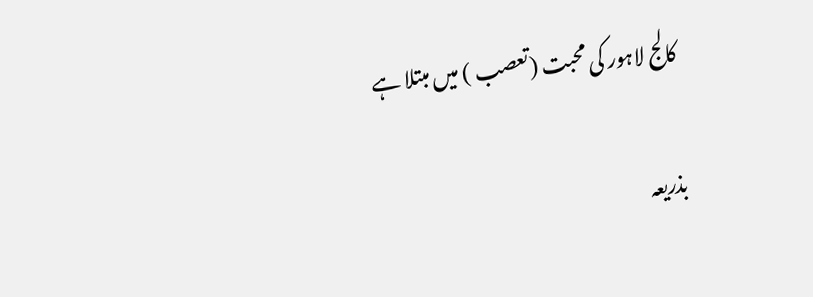کالج لاہور کی محبت (تعصب ) میں مبتلا ہے

بذریعہ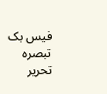فیس بک تبصرہ تحریر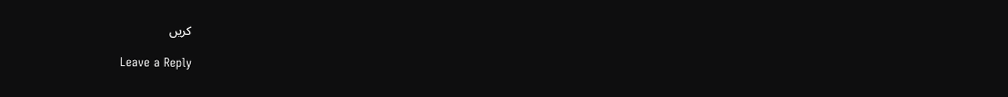کریں

Leave a Reply